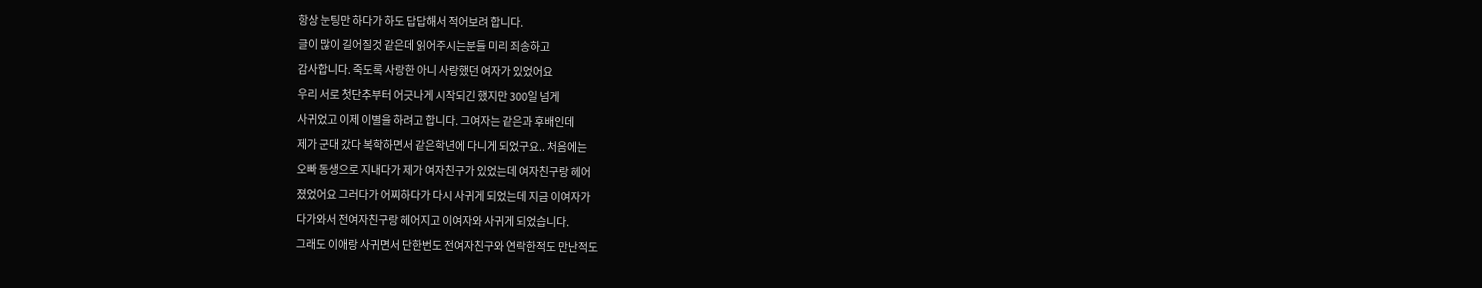항상 눈팅만 하다가 하도 답답해서 적어보려 합니다.
글이 많이 길어질것 같은데 읽어주시는분들 미리 죄송하고
감사합니다. 죽도록 사랑한 아니 사랑했던 여자가 있었어요
우리 서로 첫단추부터 어긋나게 시작되긴 했지만 300일 넘게
사귀었고 이제 이별을 하려고 합니다. 그여자는 같은과 후배인데
제가 군대 갔다 복학하면서 같은학년에 다니게 되었구요.. 처음에는
오빠 동생으로 지내다가 제가 여자친구가 있었는데 여자친구랑 헤어
졌었어요 그러다가 어찌하다가 다시 사귀게 되었는데 지금 이여자가
다가와서 전여자친구랑 헤어지고 이여자와 사귀게 되었습니다.
그래도 이애랑 사귀면서 단한번도 전여자친구와 연락한적도 만난적도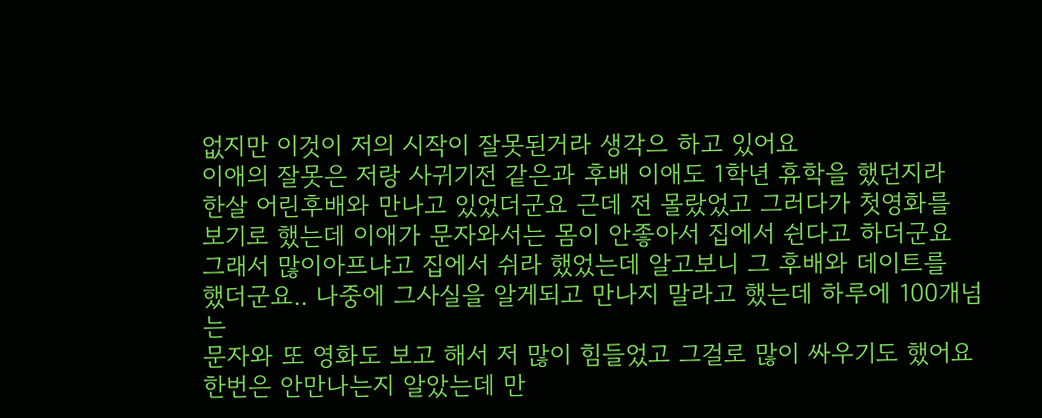없지만 이것이 저의 시작이 잘못된거라 생각으 하고 있어요
이애의 잘못은 저랑 사귀기전 같은과 후배 이애도 1학년 휴학을 했던지라
한살 어린후배와 만나고 있었더군요 근데 전 몰랐었고 그러다가 첫영화를
보기로 했는데 이애가 문자와서는 몸이 안좋아서 집에서 쉰다고 하더군요
그래서 많이아프냐고 집에서 쉬라 했었는데 알고보니 그 후배와 데이트를
했더군요.. 나중에 그사실을 알게되고 만나지 말라고 했는데 하루에 100개넘는
문자와 또 영화도 보고 해서 저 많이 힘들었고 그걸로 많이 싸우기도 했어요
한번은 안만나는지 알았는데 만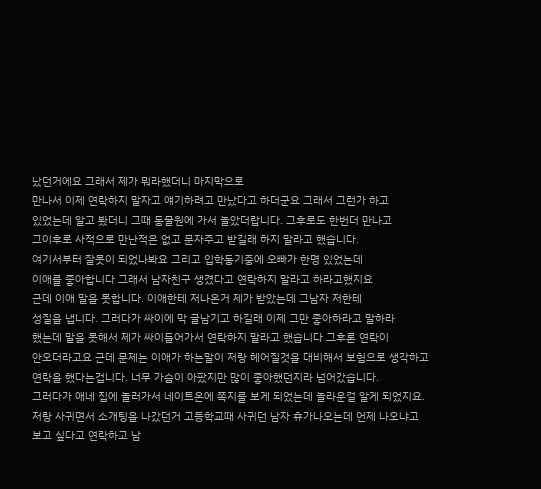났던거에요 그래서 제가 뭐라했더니 마지막으로
만나서 이제 연락하지 말자고 얘기하려고 만났다고 하더군요 그래서 그런가 하고
있었는데 알고 봤더니 그때 동물원에 가서 놀았더랍니다. 그후로도 한번더 만나고
그이후로 사적으로 만난적은 없고 문자주고 받길래 하지 말라고 했습니다.
여기서부터 잘못이 되었나봐요 그리고 입학동기중에 오빠가 한명 있었는데
이애를 좋아합니다 그래서 남자친구 생겼다고 연락하지 말라고 하라고했지요
근데 이애 말을 못합니다. 이애한테 저나온거 제가 받았는데 그남자 저한테
성질을 냅니다. 그러다가 싸이에 막 글남기고 하길래 이제 그만 좋아하라고 말하라
했는데 말을 못해서 제가 싸이들어가서 연락하지 말라고 했습니다 그후론 연락이
안오더라고요 근데 문제는 이애가 하는말이 저랑 헤어질것을 대비해서 보험으로 생각하고
연락을 했다는겁니다. 너무 가슴이 아팠지만 많이 좋아했던지라 넘어갔습니다.
그러다가 애네 집에 놀러가서 네이트온에 쪽지를 보게 되었는데 놀라운걸 알게 되었지요.
저랑 사귀면서 소개팅을 나갔던거 고등학교때 사귀던 남자 휴가나오는데 언제 나오냐고
보고 싶다고 연락하고 남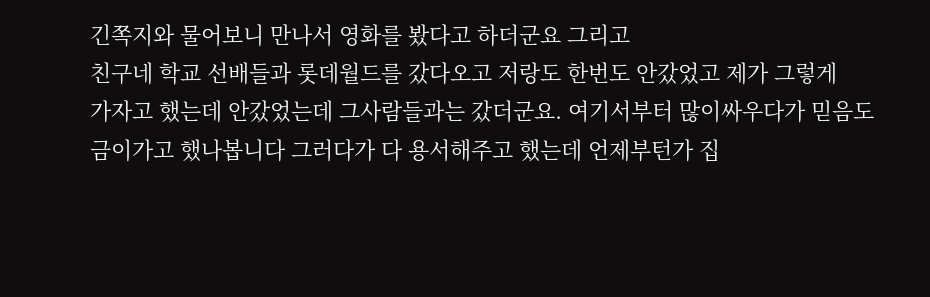긴쪽지와 물어보니 만나서 영화를 봤다고 하더군요 그리고
친구네 학교 선배들과 롯데월드를 갔다오고 저랑도 한번도 안갔었고 제가 그렇게
가자고 했는데 안갔었는데 그사람들과는 갔더군요. 여기서부터 많이싸우다가 믿음도
금이가고 했나봅니다 그러다가 다 용서해주고 했는데 언제부턴가 집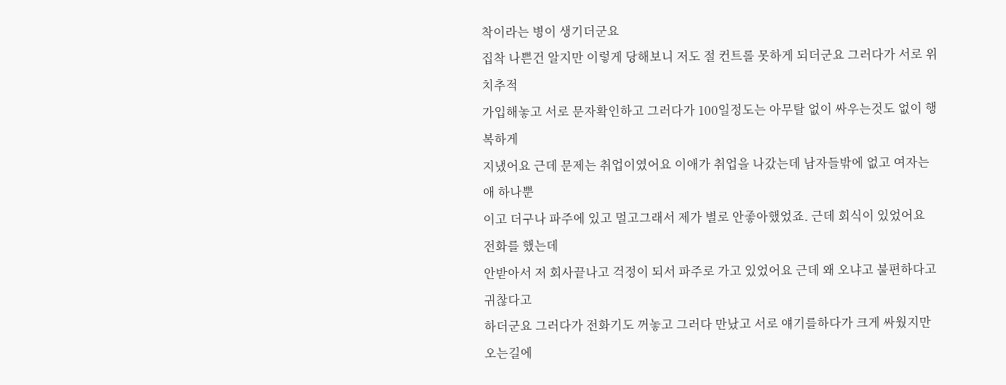착이라는 병이 생기더군요
집착 나쁜건 알지만 이렇게 당해보니 저도 절 컨트롤 못하게 되더군요 그러다가 서로 위치추적
가입해놓고 서로 문자확인하고 그러다가 100일정도는 아무탈 없이 싸우는것도 없이 행복하게
지냈어요 근데 문제는 취업이였어요 이애가 취업을 나갔는데 남자들밖에 없고 여자는 애 하나뿐
이고 더구나 파주에 있고 멀고그래서 제가 별로 안좋아했었죠. 근데 회식이 있었어요 전화를 했는데
안받아서 저 회사끝나고 걱정이 되서 파주로 가고 있었어요 근데 왜 오냐고 불편하다고 귀찮다고
하더군요 그러다가 전화기도 꺼놓고 그러다 만났고 서로 얘기를하다가 크게 싸웠지만 오는길에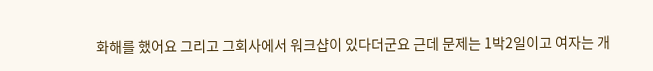화해를 했어요 그리고 그회사에서 워크샵이 있다더군요 근데 문제는 1박2일이고 여자는 개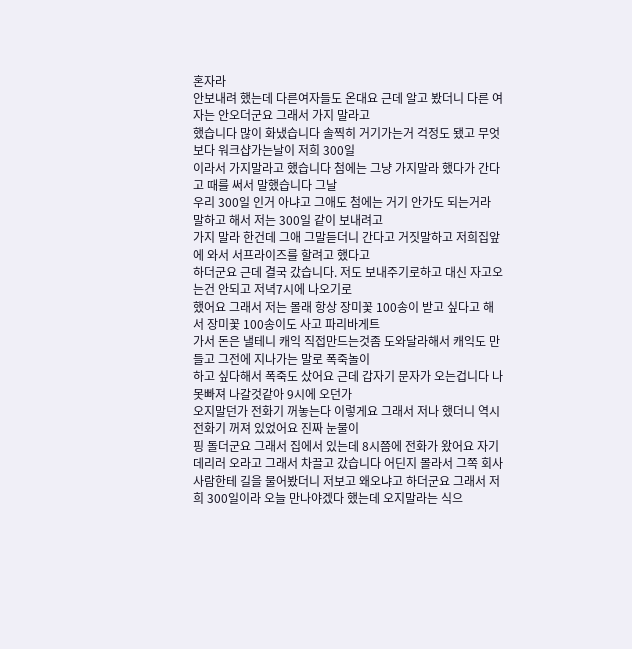혼자라
안보내려 했는데 다른여자들도 온대요 근데 알고 봤더니 다른 여자는 안오더군요 그래서 가지 말라고
했습니다 많이 화냈습니다 솔찍히 거기가는거 걱정도 됐고 무엇보다 워크샵가는날이 저희 300일
이라서 가지말라고 했습니다 첨에는 그냥 가지말라 했다가 간다고 때를 써서 말했습니다 그날
우리 300일 인거 아냐고 그애도 첨에는 거기 안가도 되는거라 말하고 해서 저는 300일 같이 보내려고
가지 말라 한건데 그애 그말듣더니 간다고 거짓말하고 저희집앞에 와서 서프라이즈를 할려고 했다고
하더군요 근데 결국 갔습니다. 저도 보내주기로하고 대신 자고오는건 안되고 저녁7시에 나오기로
했어요 그래서 저는 몰래 항상 장미꽃 100송이 받고 싶다고 해서 장미꽃 100송이도 사고 파리바게트
가서 돈은 낼테니 캐익 직접만드는것좀 도와달라해서 캐익도 만들고 그전에 지나가는 말로 폭죽놀이
하고 싶다해서 폭죽도 샀어요 근데 갑자기 문자가 오는겁니다 나 못빠져 나갈것같아 9시에 오던가
오지말던가 전화기 꺼놓는다 이렇게요 그래서 저나 했더니 역시 전화기 꺼져 있었어요 진짜 눈물이
핑 돌더군요 그래서 집에서 있는데 8시쯤에 전화가 왔어요 자기 데리러 오라고 그래서 차끌고 갔습니다 어딘지 몰라서 그쪽 회사사람한테 길을 물어봤더니 저보고 왜오냐고 하더군요 그래서 저희 300일이라 오늘 만나야겠다 했는데 오지말라는 식으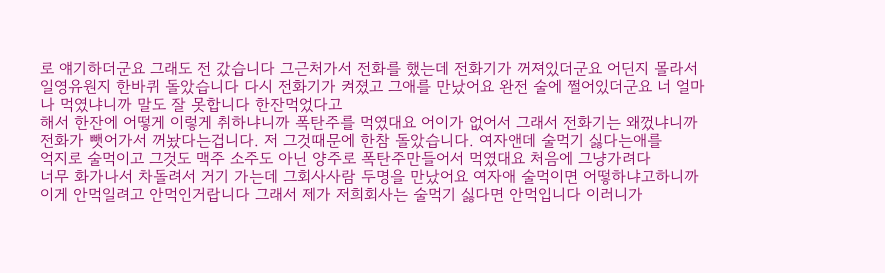로 얘기하더군요 그래도 전 갔습니다 그근처가서 전화를 했는데 전화기가 꺼져있더군요 어딘지 몰라서 일영유원지 한바퀴 돌았습니다 다시 전화기가 켜졌고 그애를 만났어요 완전 술에 쩔어있더군요 너 얼마나 먹였냐니까 말도 잘 못합니다 한잔먹었다고
해서 한잔에 어떻게 이렇게 취하냐니까 폭탄주를 먹였대요 어이가 없어서 그래서 전화기는 왜껐냐니까 전화가 뺏어가서 꺼놨다는겁니다. 저 그것때문에 한참 돌았습니다. 여자앤데 술먹기 싫다는애를
억지로 술먹이고 그것도 맥주 소주도 아닌 양주로 폭탄주만들어서 먹였대요 처음에 그냥가려다
너무 화가나서 차돌려서 거기 가는데 그회사사람 두명을 만났어요 여자애 술먹이면 어떻하냐고하니까
이게 안먹일려고 안먹인거랍니다 그래서 제가 저희회사는 술먹기 싫다면 안먹입니다 이러니가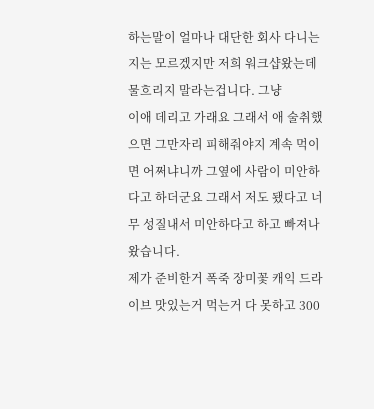하는말이 얼마나 대단한 회사 다니는지는 모르겠지만 저희 워크샵왔는데 물흐리지 말라는겁니다. 그냥
이애 데리고 가래요 그래서 애 술취했으면 그만자리 피해줘야지 계속 먹이면 어쩌냐니까 그옆에 사람이 미안하다고 하더군요 그래서 저도 됐다고 너무 성질내서 미안하다고 하고 빠져나왔습니다.
제가 준비한거 폭죽 장미꽃 캐익 드라이브 맛있는거 먹는거 다 못하고 300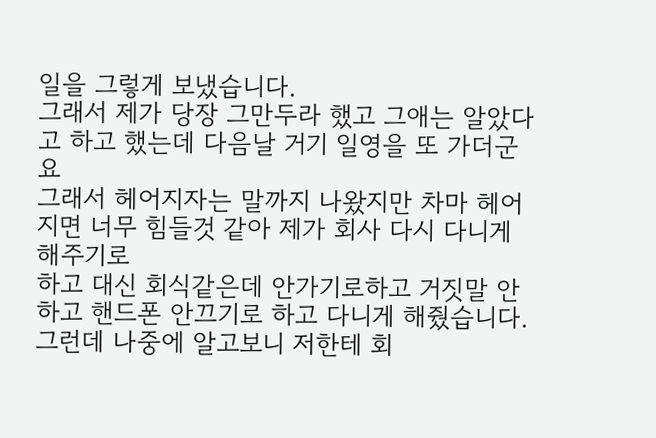일을 그렇게 보냈습니다.
그래서 제가 당장 그만두라 했고 그애는 알았다고 하고 했는데 다음날 거기 일영을 또 가더군요
그래서 헤어지자는 말까지 나왔지만 차마 헤어지면 너무 힘들것 같아 제가 회사 다시 다니게 해주기로
하고 대신 회식같은데 안가기로하고 거짓말 안하고 핸드폰 안끄기로 하고 다니게 해줬습니다.
그런데 나중에 알고보니 저한테 회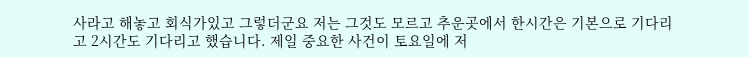사라고 해놓고 회식가있고 그렇더군요 저는 그것도 모르고 추운곳에서 한시간은 기본으로 기다리고 2시간도 기다리고 했습니다. 제일 중요한 사건이 토요일에 저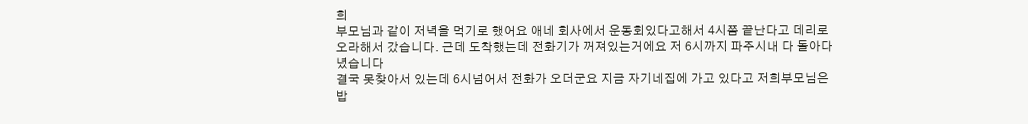희
부모님과 같이 저녁을 먹기로 했어요 애네 회사에서 운동회있다고해서 4시쯤 끝난다고 데리로 오라해서 갔습니다. 근데 도착했는데 전화기가 꺼져있는거에요 저 6시까지 파주시내 다 돌아다녔습니다
결국 못찾아서 있는데 6시넘어서 전화가 오더군요 지금 자기네집에 가고 있다고 저희부모님은 밥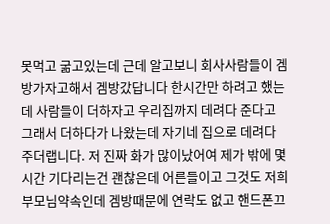못먹고 굶고있는데 근데 알고보니 회사사람들이 겜방가자고해서 겜방갔답니다 한시간만 하려고 했는데 사람들이 더하자고 우리집까지 데려다 준다고 그래서 더하다가 나왔는데 자기네 집으로 데려다 주더랩니다. 저 진짜 화가 많이났어여 제가 밖에 몇시간 기다리는건 괜찮은데 어른들이고 그것도 저희
부모님약속인데 겜방때문에 연락도 없고 핸드폰끄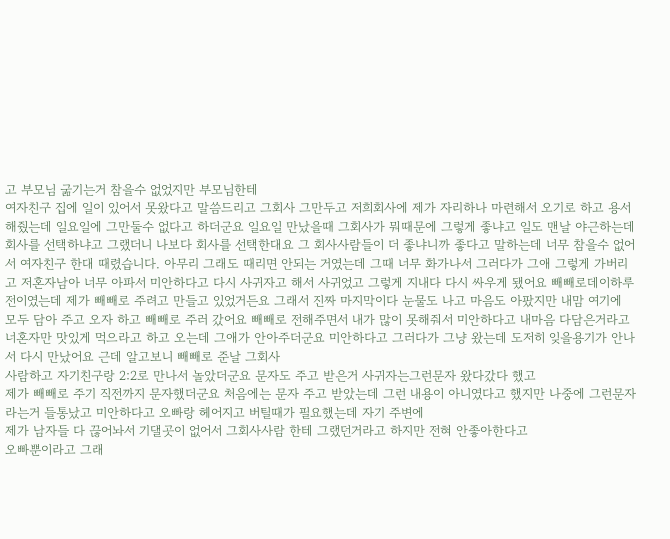고 부모님 굶기는거 참을수 없었지만 부모님한테
여자친구 집에 일이 있어서 못왔다고 말씀드리고 그회사 그만두고 저희회사에 제가 자리하나 마련해서 오기로 하고 용서해줬는데 일요일에 그만둘수 없다고 하더군요 일요일 만났을때 그회사가 뭐때문에 그렇게 좋냐고 일도 맨날 야근하는데 회사를 선택하냐고 그랬더니 나보다 회사를 선택한대요 그 회사사람들이 더 좋냐니까 좋다고 말하는데 너무 참을수 없어서 여자친구 한대 때렸습니다. 아무리 그래도 때리면 안되는 거였는데 그때 너무 화가나서 그러다가 그애 그렇게 가버리고 저혼자남아 너무 아파서 미안하다고 다시 사귀자고 해서 사귀었고 그렇게 지내다 다시 싸우게 됐어요 빼빼로데이하루전이였는데 제가 빼빼로 주려고 만들고 있었거든요 그래서 진짜 마지막이다 눈물도 나고 마음도 아팠지만 내맘 여기에 모두 담아 주고 오자 하고 빼빼로 주러 갔어요 빼빼로 전해주면서 내가 많이 못해줘서 미안하다고 내마음 다담은거라고 너혼자만 맛있게 먹으라고 하고 오는데 그애가 안아주더군요 미안하다고 그러다가 그냥 왔는데 도저히 잊을용기가 안나서 다시 만났어요 근데 알고보니 빼빼로 준날 그회사
사람하고 자기친구랑 2:2로 만나서 놀았더군요 문자도 주고 받은거 사귀자는그런문자 왔다갔다 했고
제가 빼빼로 주기 직전까지 문자했더군요 처음에는 문자 주고 받았는데 그런 내용이 아니였다고 했지만 나중에 그런문자라는거 들통났고 미안하다고 오빠랑 헤어지고 버틸때가 필요했는데 자기 주변에
제가 남자들 다 끊어놔서 기댈곳이 없어서 그회사사람 한테 그랬던거라고 하지만 전혀 안좋아한다고
오빠뿐이라고 그래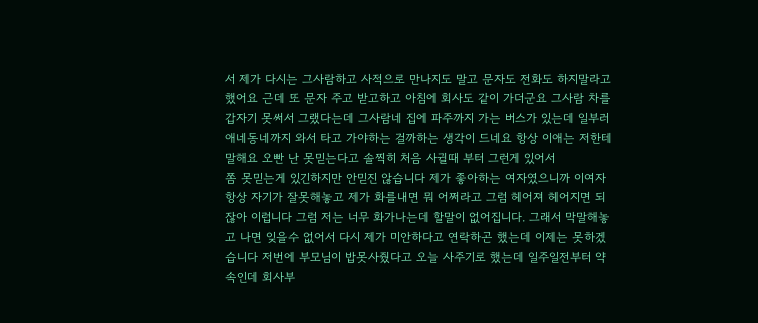서 제가 다시는 그사람하고 사적으로 만나지도 말고 문자도 전화도 하지말라고 했어요 근데 또 문자 주고 받고하고 아침에 회사도 같이 가더군요 그사람 차를 갑자기 못써서 그랬다는데 그사람네 집에 파주까지 가는 버스가 있는데 일부러 애네동네까지 와서 타고 가야하는 걸까하는 생각이 드네요 항상 이애는 저한테 말해요 오빤 난 못믿는다고 솔찍히 처음 사귈때 부터 그런게 있어서
쫌 못믿는게 있긴하지만 안믿진 않습니다 제가 좋아하는 여자였으니까 이여자 항상 자기가 잘못해놓고 제가 화를내면 뭐 어쩌라고 그럼 헤어져 헤어지면 되잖아 이럽니다 그럼 저는 너무 화가나는데 할말이 없어집니다. 그래서 막말해놓고 나면 잊을수 없어서 다시 제가 미안하다고 연락하곤 했는데 이제는 못하겠습니다 저번에 부모님이 밥못사줬다고 오늘 사주기로 했는데 일주일전부터 약속인데 회사부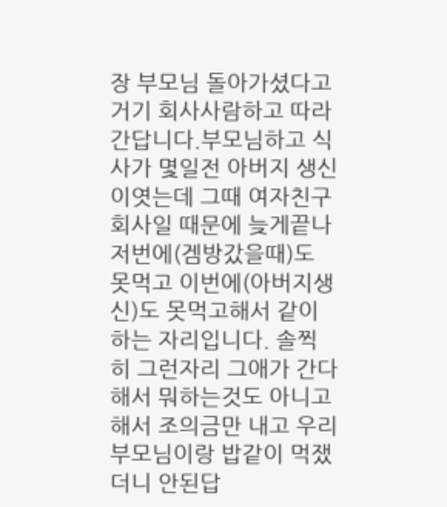장 부모님 돌아가셨다고 거기 회사사람하고 따라 간답니다.부모님하고 식사가 몇일전 아버지 생신이엿는데 그때 여자친구 회사일 때문에 늦게끝나 저번에(겜방갔을때)도 못먹고 이번에(아버지생신)도 못먹고해서 같이하는 자리입니다. 솔찍히 그런자리 그애가 간다해서 뭐하는것도 아니고해서 조의금만 내고 우리 부모님이랑 밥같이 먹쟀더니 안된답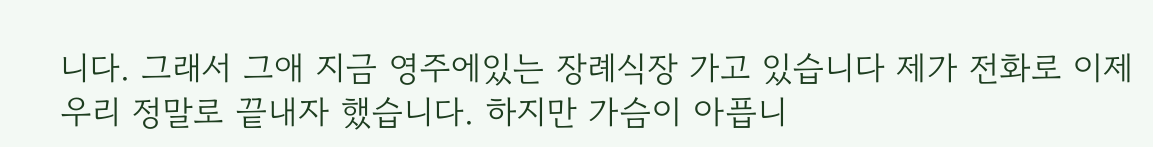니다. 그래서 그애 지금 영주에있는 장례식장 가고 있습니다 제가 전화로 이제 우리 정말로 끝내자 했습니다. 하지만 가슴이 아픕니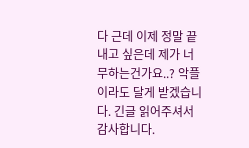다 근데 이제 정말 끝내고 싶은데 제가 너무하는건가요..? 악플이라도 달게 받겠습니다. 긴글 읽어주셔서 감사합니다.